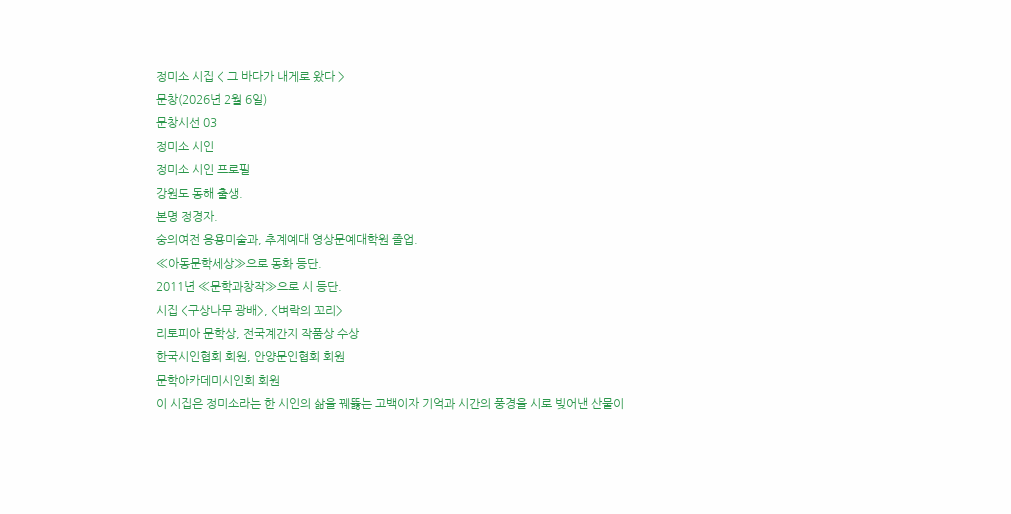정미소 시집 < 그 바다가 내게로 왔다 >
문창(2026년 2월 6일)
문창시선 03
정미소 시인
정미소 시인 프로필
강원도 동해 출생.
본명 정경자.
숭의여전 응용미술과, 추계예대 영상문예대학원 졸업.
≪아동문학세상≫으로 동화 등단.
2011년 ≪문학과창작≫으로 시 등단.
시집 <구상나무 광배>, <벼락의 꼬리>
리토피아 문학상, 전국계간지 작품상 수상
한국시인협회 회원, 안양문인협회 회원
문학아카데미시인회 회원
이 시집은 정미소라는 한 시인의 삶을 꿰뚫는 고백이자 기억과 시간의 풍경을 시로 빚어낸 산물이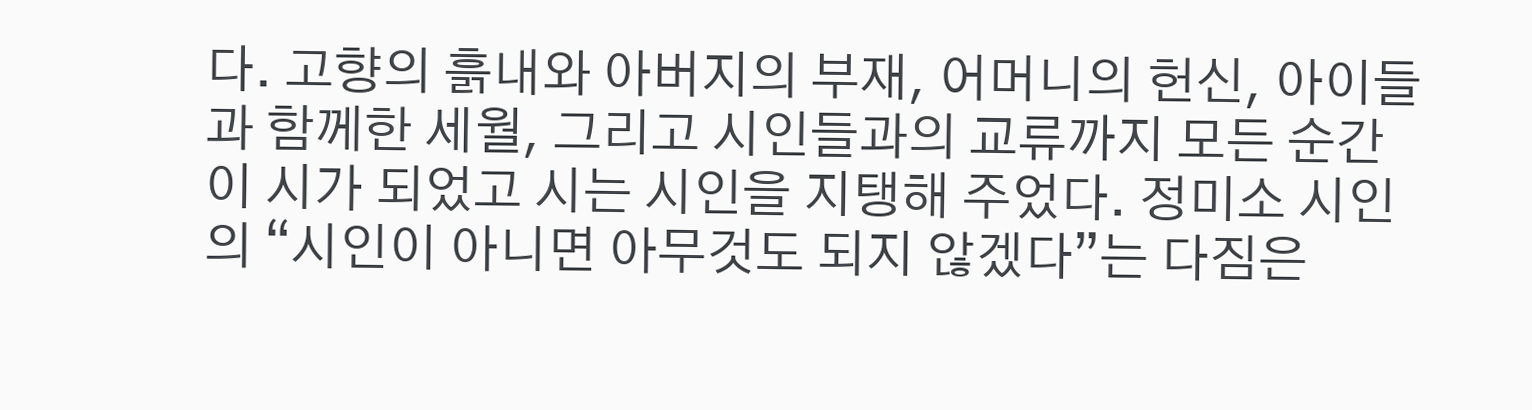다. 고향의 흙내와 아버지의 부재, 어머니의 헌신, 아이들과 함께한 세월, 그리고 시인들과의 교류까지 모든 순간이 시가 되었고 시는 시인을 지탱해 주었다. 정미소 시인의 “시인이 아니면 아무것도 되지 않겠다”는 다짐은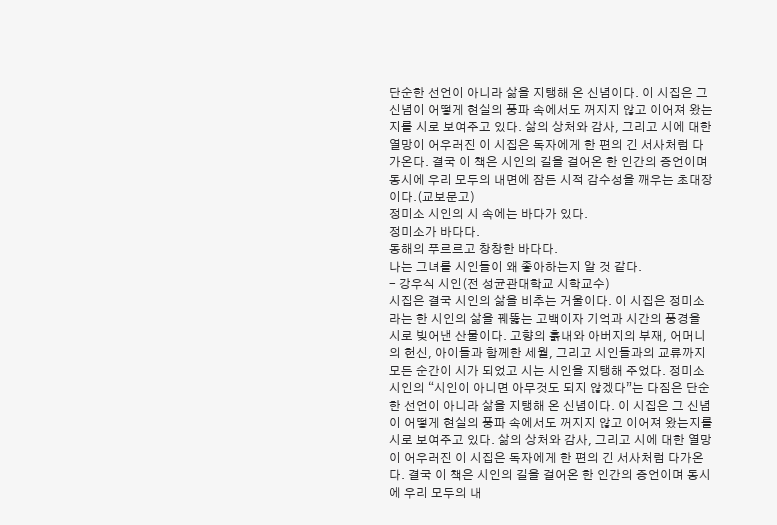단순한 선언이 아니라 삶을 지탱해 온 신념이다. 이 시집은 그 신념이 어떻게 현실의 풍파 속에서도 꺼지지 않고 이어져 왔는지를 시로 보여주고 있다. 삶의 상처와 감사, 그리고 시에 대한 열망이 어우러진 이 시집은 독자에게 한 편의 긴 서사처럼 다가온다. 결국 이 책은 시인의 길을 걸어온 한 인간의 증언이며 동시에 우리 모두의 내면에 잠든 시적 감수성을 깨우는 초대장이다.(교보문고)
정미소 시인의 시 속에는 바다가 있다.
정미소가 바다다.
동해의 푸르르고 창창한 바다다.
나는 그녀를 시인들이 왜 좋아하는지 알 것 같다.
- 강우식 시인(전 성균관대학교 시학교수)
시집은 결국 시인의 삶을 비추는 거울이다. 이 시집은 정미소라는 한 시인의 삶을 꿰뚫는 고백이자 기억과 시간의 풍경을 시로 빚어낸 산물이다. 고향의 흙내와 아버지의 부재, 어머니의 헌신, 아이들과 함께한 세월, 그리고 시인들과의 교류까지 모든 순간이 시가 되었고 시는 시인을 지탱해 주었다. 정미소 시인의 “시인이 아니면 아무것도 되지 않겠다”는 다짐은 단순한 선언이 아니라 삶을 지탱해 온 신념이다. 이 시집은 그 신념이 어떻게 현실의 풍파 속에서도 꺼지지 않고 이어져 왔는지를 시로 보여주고 있다. 삶의 상처와 감사, 그리고 시에 대한 열망이 어우러진 이 시집은 독자에게 한 편의 긴 서사처럼 다가온다. 결국 이 책은 시인의 길을 걸어온 한 인간의 증언이며 동시에 우리 모두의 내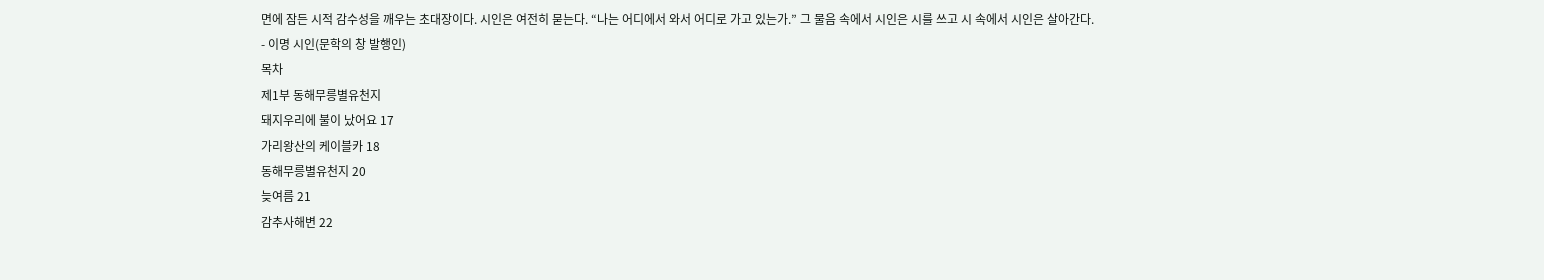면에 잠든 시적 감수성을 깨우는 초대장이다. 시인은 여전히 묻는다. “나는 어디에서 와서 어디로 가고 있는가.” 그 물음 속에서 시인은 시를 쓰고 시 속에서 시인은 살아간다.
- 이명 시인(문학의 창 발행인)
목차
제1부 동해무릉별유천지
돼지우리에 불이 났어요 17
가리왕산의 케이블카 18
동해무릉별유천지 20
늦여름 21
감추사해변 22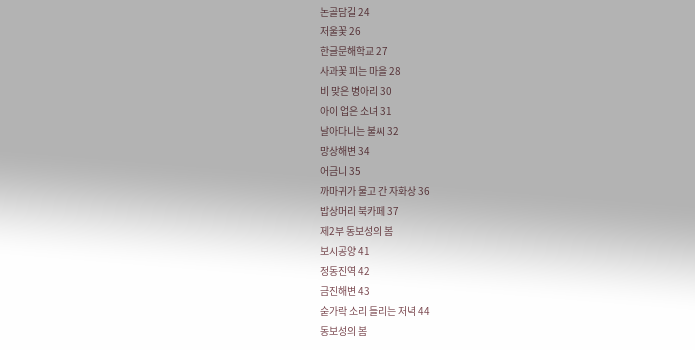논골담길 24
저울꽃 26
한글문해학교 27
사과꽃 피는 마을 28
비 맞은 병아리 30
아이 업은 소녀 31
날아다니는 불씨 32
망상해변 34
어금니 35
까마귀가 물고 간 자화상 36
밥상머리 북카페 37
제2부 동보성의 봄
보시공양 41
정동진역 42
금진해변 43
숟가락 소리 들리는 저녁 44
동보성의 봄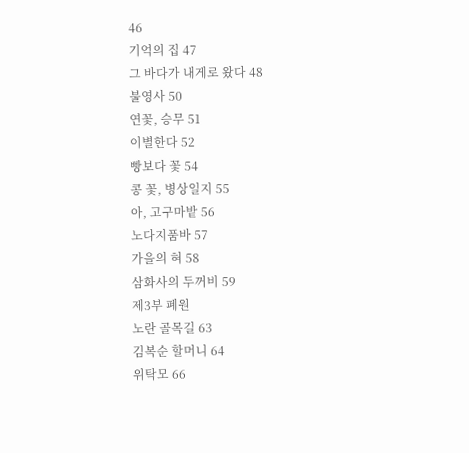46
기억의 집 47
그 바다가 내게로 왔다 48
불영사 50
연꽃, 승무 51
이별한다 52
빵보다 꽃 54
콩 꽃, 병상일지 55
아, 고구마밭 56
노다지품바 57
가을의 혀 58
삼화사의 두꺼비 59
제3부 폐원
노란 골목길 63
김복순 할머니 64
위탁모 66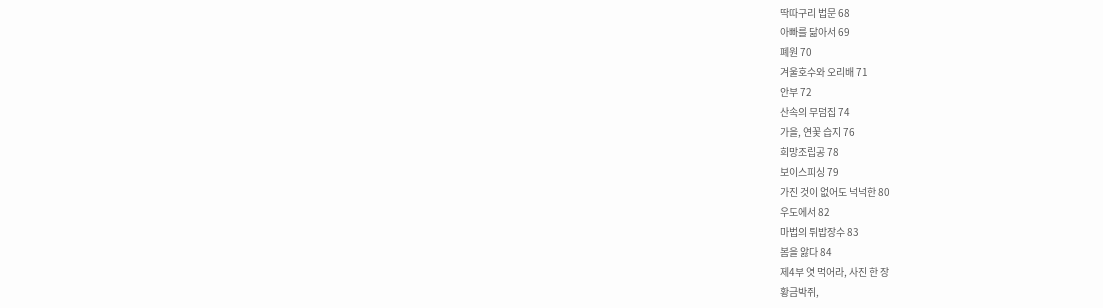딱따구리 법문 68
아빠를 닮아서 69
폐원 70
겨울호수와 오리배 71
안부 72
산속의 무덤집 74
가을, 연꽃 습지 76
희망조립공 78
보이스피싱 79
가진 것이 없어도 넉넉한 80
우도에서 82
마법의 튀밥장수 83
봄을 앓다 84
제4부 엿 먹어라, 사진 한 장
황금박쥐,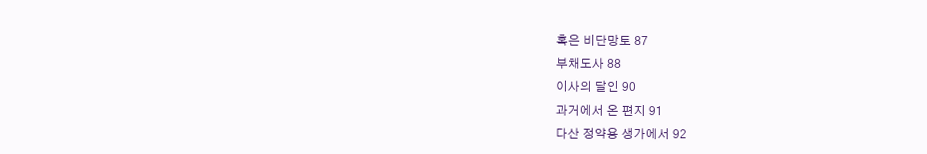혹은 비단망토 87
부채도사 88
이사의 달인 90
과거에서 온 편지 91
다산 정약용 생가에서 92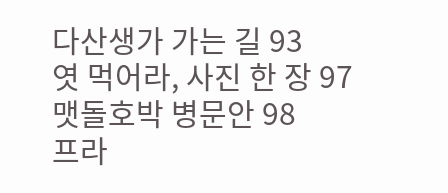다산생가 가는 길 93
엿 먹어라, 사진 한 장 97
맷돌호박 병문안 98
프라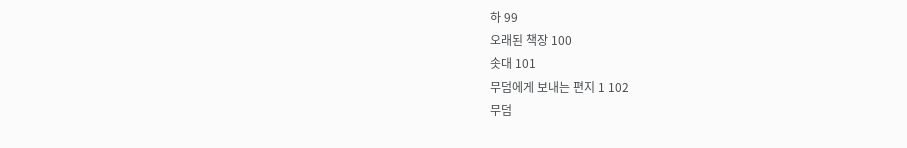하 99
오래된 책장 100
솟대 101
무덤에게 보내는 편지 1 102
무덤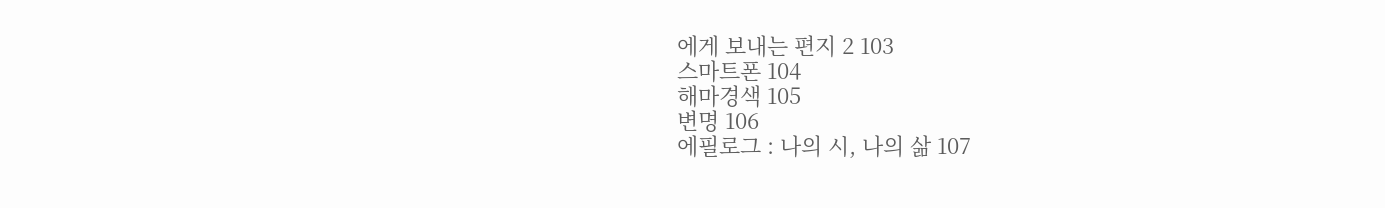에게 보내는 편지 2 103
스마트폰 104
해마경색 105
변명 106
에필로그 : 나의 시, 나의 삶 107